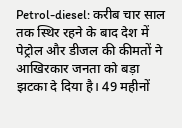Petrol-diesel: करीब चार साल तक स्थिर रहने के बाद देश में पेट्रोल और डीजल की कीमतों ने आखिरकार जनता को बड़ा झटका दे दिया है। 49 महीनों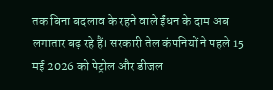तक बिना बदलाव के रहने वाले ईंधन के दाम अब लगातार बढ़ रहे हैं। सरकारी तेल कंपनियों ने पहले 15 मई 2026 को पेट्रोल और डीजल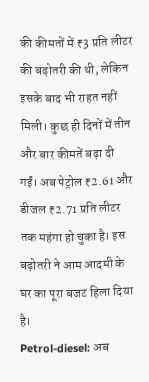की कीमतों में ₹3 प्रति लीटर की बढ़ोतरी की थी, लेकिन इसके बाद भी राहत नहीं मिली। कुछ ही दिनों में तीन और बार कीमतें बढ़ा दी गईं। अब पेट्रोल ₹2.61 और डीजल ₹2.71 प्रति लीटर तक महंगा हो चुका है। इस बढ़ोतरी ने आम आदमी के घर का पूरा बजट हिला दिया है।
Petrol-diesel: अब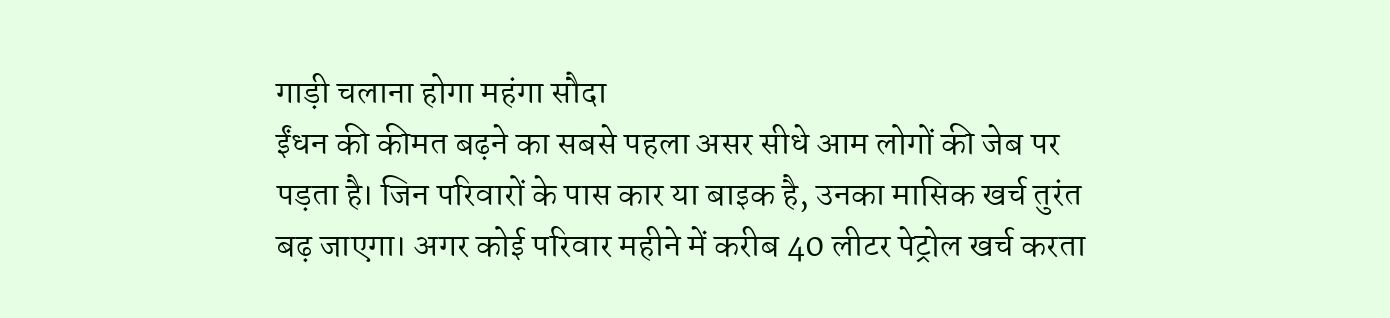गाड़ी चलाना होगा महंगा सौदा
ईंधन की कीमत बढ़ने का सबसे पहला असर सीधे आम लोगों की जेब पर पड़ता है। जिन परिवारों के पास कार या बाइक है, उनका मासिक खर्च तुरंत बढ़ जाएगा। अगर कोई परिवार महीने में करीब 40 लीटर पेट्रोल खर्च करता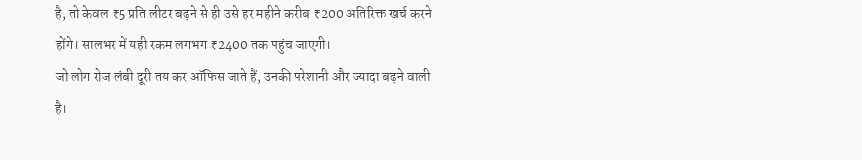है, तो केवल ₹5 प्रति लीटर बढ़ने से ही उसे हर महीने करीब ₹200 अतिरिक्त खर्च करने होंगे। सालभर में यही रकम लगभग ₹2400 तक पहुंच जाएगी।
जो लोग रोज लंबी दूरी तय कर ऑफिस जाते हैं, उनकी परेशानी और ज्यादा बढ़ने वाली है।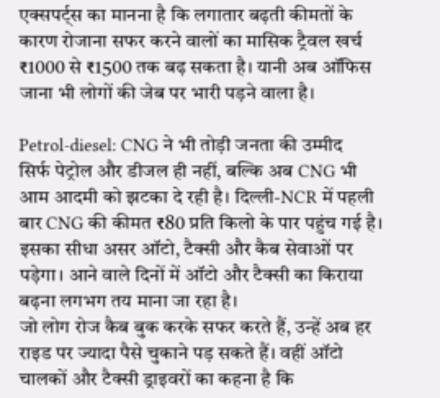एक्सपर्ट्स का मानना है कि लगातार बढ़ती कीमतों के कारण रोजाना सफर करने वालों का मासिक ट्रैवल खर्च ₹1000 से ₹1500 तक बढ़ सकता है। यानी अब ऑफिस जाना भी लोगों की जेब पर भारी पड़ने वाला है।

Petrol-diesel: CNG ने भी तोड़ी जनता की उम्मीद
सिर्फ पेट्रोल और डीजल ही नहीं, बल्कि अब CNG भी आम आदमी को झटका दे रही है। दिल्ली-NCR में पहली बार CNG की कीमत ₹80 प्रति किलो के पार पहुंच गई है। इसका सीधा असर ऑटो, टैक्सी और कैब सेवाओं पर पड़ेगा। आने वाले दिनों में ऑटो और टैक्सी का किराया बढ़ना लगभग तय माना जा रहा है।
जो लोग रोज कैब बुक करके सफर करते हैं, उन्हें अब हर राइड पर ज्यादा पैसे चुकाने पड़ सकते हैं। वहीं ऑटो चालकों और टैक्सी ड्राइवरों का कहना है कि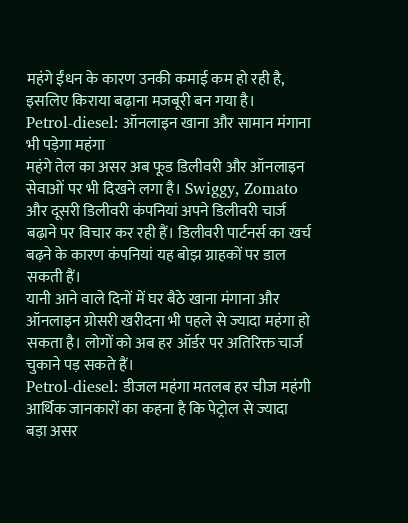महंगे ईंधन के कारण उनकी कमाई कम हो रही है, इसलिए किराया बढ़ाना मजबूरी बन गया है।
Petrol-diesel: ऑनलाइन खाना और सामान मंगाना भी पड़ेगा महंगा
महंगे तेल का असर अब फूड डिलीवरी और ऑनलाइन सेवाओं पर भी दिखने लगा है। Swiggy, Zomato और दूसरी डिलीवरी कंपनियां अपने डिलीवरी चार्ज बढ़ाने पर विचार कर रही हैं। डिलीवरी पार्टनर्स का खर्च बढ़ने के कारण कंपनियां यह बोझ ग्राहकों पर डाल सकती हैं।
यानी आने वाले दिनों में घर बैठे खाना मंगाना और ऑनलाइन ग्रोसरी खरीदना भी पहले से ज्यादा महंगा हो सकता है। लोगों को अब हर ऑर्डर पर अतिरिक्त चार्ज चुकाने पड़ सकते हैं।
Petrol-diesel: डीजल महंगा मतलब हर चीज महंगी
आर्थिक जानकारों का कहना है कि पेट्रोल से ज्यादा बड़ा असर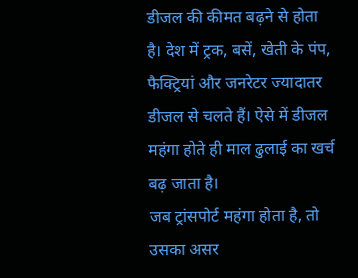डीजल की कीमत बढ़ने से होता है। देश में ट्रक, बसें, खेती के पंप, फैक्ट्रियां और जनरेटर ज्यादातर डीजल से चलते हैं। ऐसे में डीजल महंगा होते ही माल ढुलाई का खर्च बढ़ जाता है।
जब ट्रांसपोर्ट महंगा होता है, तो उसका असर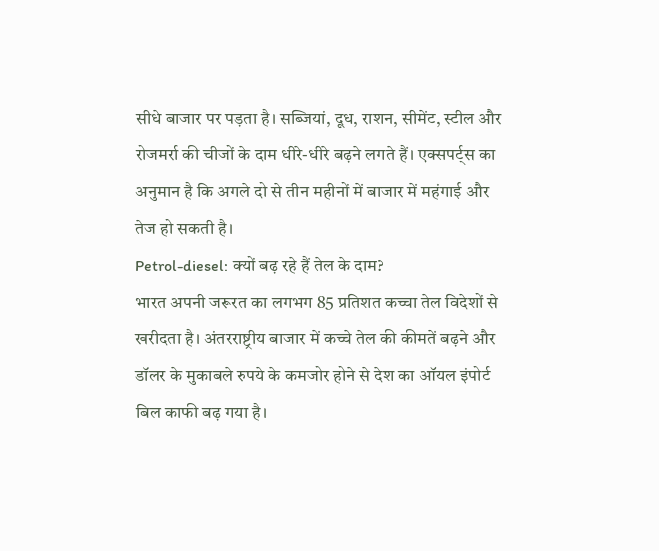सीधे बाजार पर पड़ता है। सब्जियां, दूध, राशन, सीमेंट, स्टील और रोजमर्रा की चीजों के दाम धीरे-धीरे बढ़ने लगते हैं। एक्सपर्ट्स का अनुमान है कि अगले दो से तीन महीनों में बाजार में महंगाई और तेज हो सकती है।
Petrol-diesel: क्यों बढ़ रहे हैं तेल के दाम?
भारत अपनी जरूरत का लगभग 85 प्रतिशत कच्चा तेल विदेशों से खरीदता है। अंतरराष्ट्रीय बाजार में कच्चे तेल की कीमतें बढ़ने और डॉलर के मुकाबले रुपये के कमजोर होने से देश का ऑयल इंपोर्ट बिल काफी बढ़ गया है।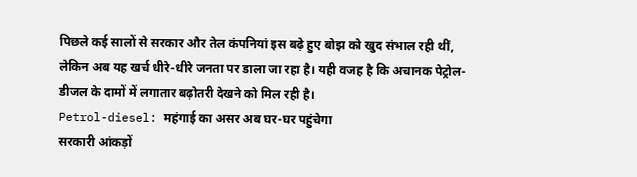पिछले कई सालों से सरकार और तेल कंपनियां इस बढ़े हुए बोझ को खुद संभाल रही थीं, लेकिन अब यह खर्च धीरे-धीरे जनता पर डाला जा रहा है। यही वजह है कि अचानक पेट्रोल-डीजल के दामों में लगातार बढ़ोतरी देखने को मिल रही है।
Petrol-diesel: महंगाई का असर अब घर-घर पहुंचेगा
सरकारी आंकड़ों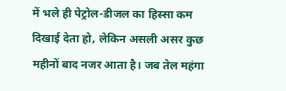में भले ही पेट्रोल-डीजल का हिस्सा कम दिखाई देता हो, लेकिन असली असर कुछ महीनों बाद नजर आता है। जब तेल महंगा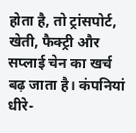होता है, तो ट्रांसपोर्ट, खेती, फैक्ट्री और सप्लाई चेन का खर्च बढ़ जाता है। कंपनियां धीरे-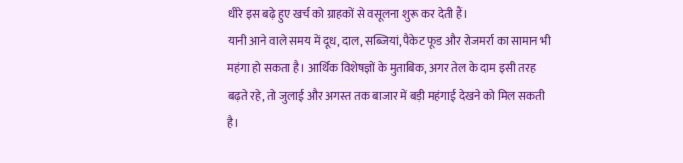धीरे इस बढ़े हुए खर्च को ग्राहकों से वसूलना शुरू कर देती हैं।
यानी आने वाले समय में दूध, दाल, सब्जियां, पैकेट फूड और रोजमर्रा का सामान भी महंगा हो सकता है। आर्थिक विशेषज्ञों के मुताबिक, अगर तेल के दाम इसी तरह बढ़ते रहे, तो जुलाई और अगस्त तक बाजार में बड़ी महंगाई देखने को मिल सकती है।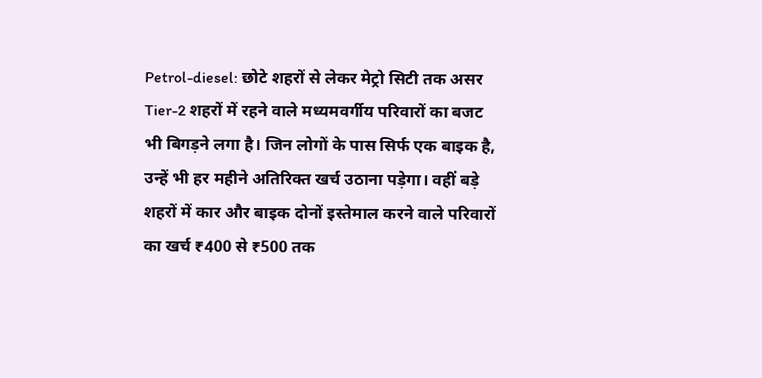Petrol-diesel: छोटे शहरों से लेकर मेट्रो सिटी तक असर
Tier-2 शहरों में रहने वाले मध्यमवर्गीय परिवारों का बजट भी बिगड़ने लगा है। जिन लोगों के पास सिर्फ एक बाइक है, उन्हें भी हर महीने अतिरिक्त खर्च उठाना पड़ेगा। वहीं बड़े शहरों में कार और बाइक दोनों इस्तेमाल करने वाले परिवारों का खर्च ₹400 से ₹500 तक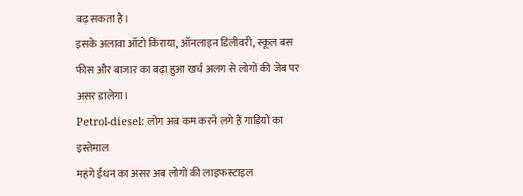बढ़ सकता है।
इसके अलावा ऑटो किराया, ऑनलाइन डिलीवरी, स्कूल बस फीस और बाजार का बढ़ा हुआ खर्च अलग से लोगों की जेब पर असर डालेगा।
Petrol-diesel: लोग अब कम करने लगे हैं गाड़ियों का इस्तेमाल
महंगे ईंधन का असर अब लोगों की लाइफस्टाइल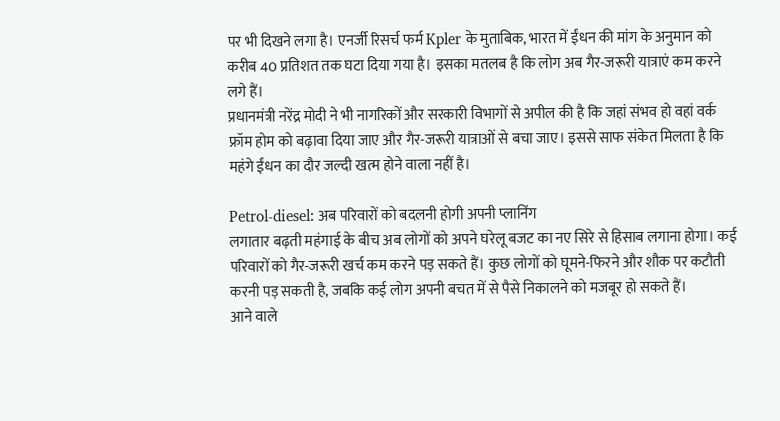पर भी दिखने लगा है। एनर्जी रिसर्च फर्म Kpler के मुताबिक, भारत में ईंधन की मांग के अनुमान को करीब 40 प्रतिशत तक घटा दिया गया है। इसका मतलब है कि लोग अब गैर-जरूरी यात्राएं कम करने लगे हैं।
प्रधानमंत्री नरेंद्र मोदी ने भी नागरिकों और सरकारी विभागों से अपील की है कि जहां संभव हो वहां वर्क फ्रॉम होम को बढ़ावा दिया जाए और गैर-जरूरी यात्राओं से बचा जाए। इससे साफ संकेत मिलता है कि महंगे ईंधन का दौर जल्दी खत्म होने वाला नहीं है।

Petrol-diesel: अब परिवारों को बदलनी होगी अपनी प्लानिंग
लगातार बढ़ती महंगाई के बीच अब लोगों को अपने घरेलू बजट का नए सिरे से हिसाब लगाना होगा। कई परिवारों को गैर-जरूरी खर्च कम करने पड़ सकते हैं। कुछ लोगों को घूमने-फिरने और शौक पर कटौती करनी पड़ सकती है, जबकि कई लोग अपनी बचत में से पैसे निकालने को मजबूर हो सकते हैं।
आने वाले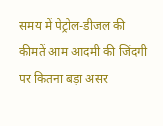समय में पेट्रोल-डीजल की कीमतें आम आदमी की जिंदगी पर कितना बड़ा असर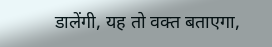डालेंगी, यह तो वक्त बताएगा,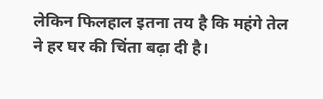लेकिन फिलहाल इतना तय है कि महंगे तेल ने हर घर की चिंता बढ़ा दी है।